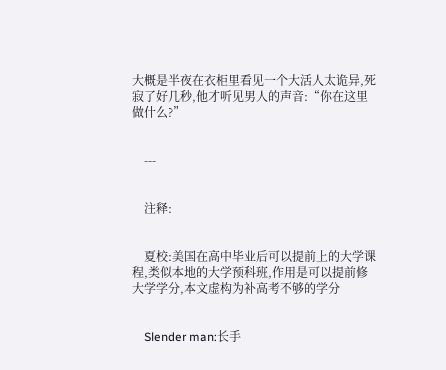大概是半夜在衣柜里看见一个大活人太诡异,死寂了好几秒,他才听见男人的声音:“你在这里做什么?”


    ---


    注释:


    夏校:美国在高中毕业后可以提前上的大学课程,类似本地的大学预科班,作用是可以提前修大学学分,本文虚构为补高考不够的学分


    Slender man:长手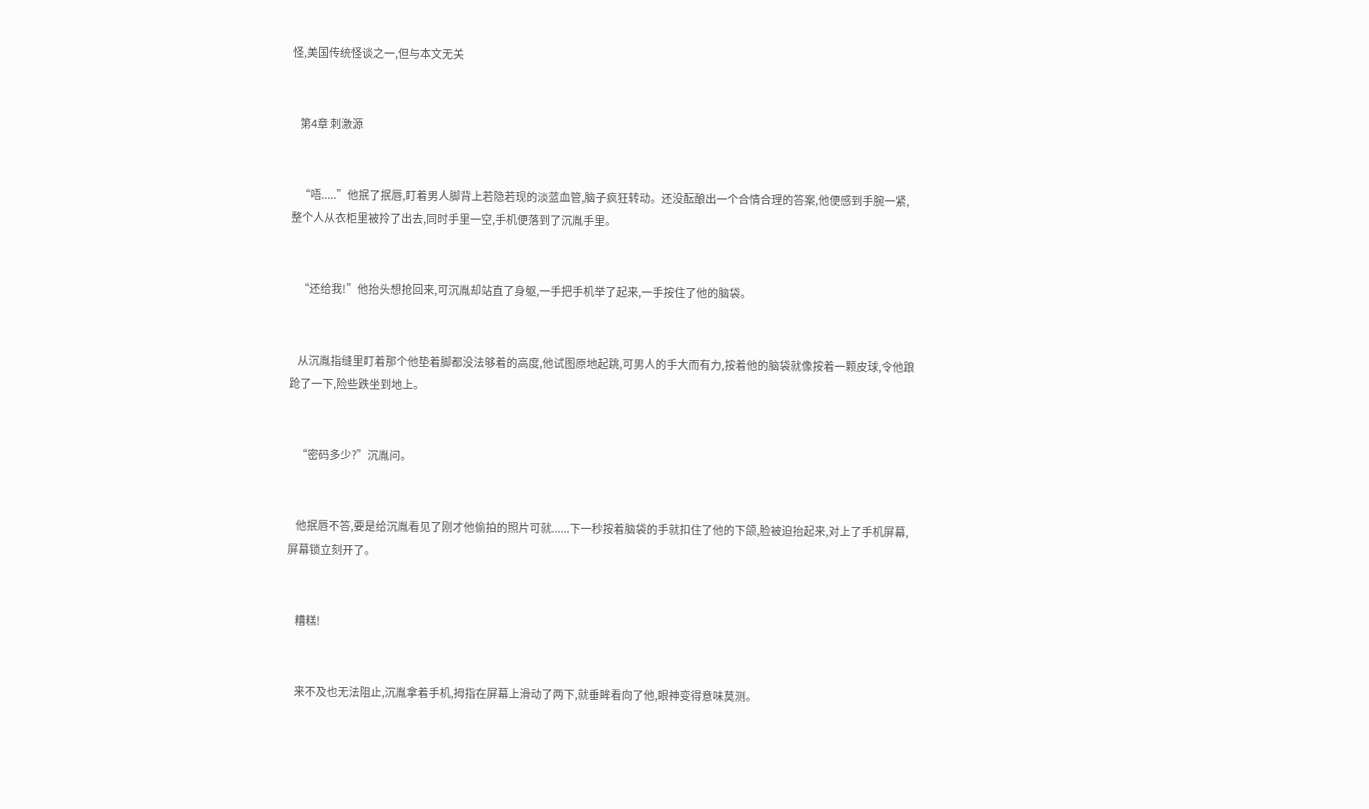怪,美国传统怪谈之一,但与本文无关


    第4章 刺激源


    “唔.....”他抿了抿唇,盯着男人脚背上若隐若现的淡蓝血管,脑子疯狂转动。还没酝酿出一个合情合理的答案,他便感到手腕一紧,整个人从衣柜里被拎了出去,同时手里一空,手机便落到了沉胤手里。


    “还给我!”他抬头想抢回来,可沉胤却站直了身躯,一手把手机举了起来,一手按住了他的脑袋。


    从沉胤指缝里盯着那个他垫着脚都没法够着的高度,他试图原地起跳,可男人的手大而有力,按着他的脑袋就像按着一颗皮球,令他踉跄了一下,险些跌坐到地上。


    “密码多少?”沉胤问。


    他抿唇不答,要是给沉胤看见了刚才他偷拍的照片可就......下一秒按着脑袋的手就扣住了他的下颌,脸被迫抬起来,对上了手机屏幕,屏幕锁立刻开了。


    糟糕!


    来不及也无法阻止,沉胤拿着手机,拇指在屏幕上滑动了两下,就垂眸看向了他,眼神变得意味莫测。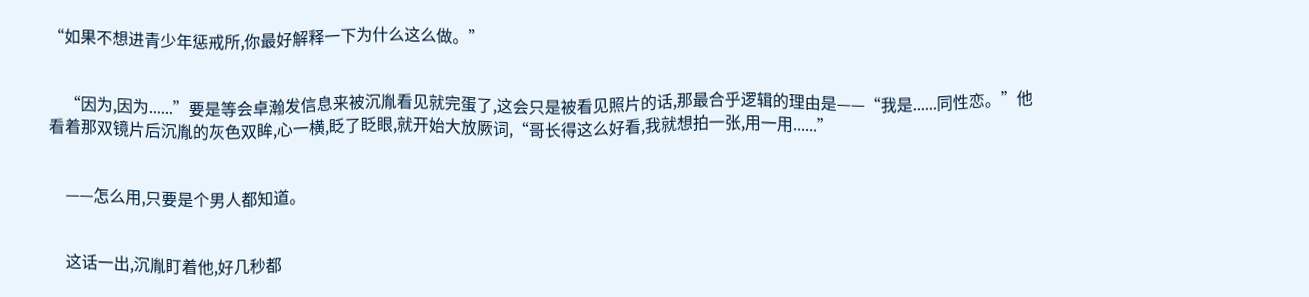“如果不想进青少年惩戒所,你最好解释一下为什么这么做。”


    “因为,因为......”要是等会卓瀚发信息来被沉胤看见就完蛋了,这会只是被看见照片的话,那最合乎逻辑的理由是——“我是......同性恋。”他看着那双镜片后沉胤的灰色双眸,心一横,眨了眨眼,就开始大放厥词,“哥长得这么好看,我就想拍一张,用一用......”


    ——怎么用,只要是个男人都知道。


    这话一出,沉胤盯着他,好几秒都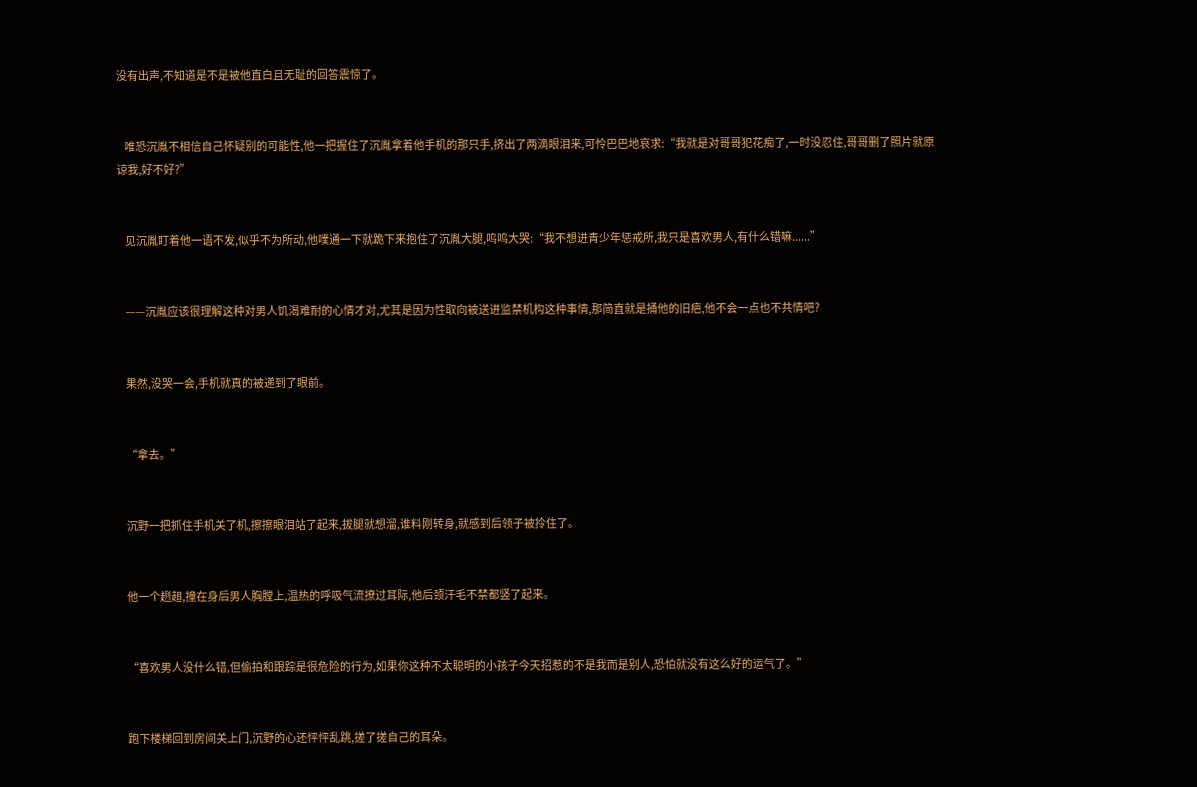没有出声,不知道是不是被他直白且无耻的回答震惊了。


    唯恐沉胤不相信自己怀疑别的可能性,他一把握住了沉胤拿着他手机的那只手,挤出了两滴眼泪来,可怜巴巴地哀求:“我就是对哥哥犯花痴了,一时没忍住,哥哥删了照片就原谅我,好不好?”


    见沉胤盯着他一语不发,似乎不为所动,他噗通一下就跪下来抱住了沉胤大腿,呜呜大哭:“我不想进青少年惩戒所,我只是喜欢男人,有什么错嘛......”


    ——沉胤应该很理解这种对男人饥渴难耐的心情才对,尤其是因为性取向被送进监禁机构这种事情,那简直就是捅他的旧疤,他不会一点也不共情吧?


    果然,没哭一会,手机就真的被递到了眼前。


    “拿去。”


    沉野一把抓住手机关了机,擦擦眼泪站了起来,拔腿就想溜,谁料刚转身,就感到后领子被拎住了。


    他一个趔趄,撞在身后男人胸膛上,温热的呼吸气流撩过耳际,他后颈汗毛不禁都竖了起来。


    “喜欢男人没什么错,但偷拍和跟踪是很危险的行为,如果你这种不太聪明的小孩子今天招惹的不是我而是别人,恐怕就没有这么好的运气了。”


    跑下楼梯回到房间关上门,沉野的心还怦怦乱跳,搓了搓自己的耳朵。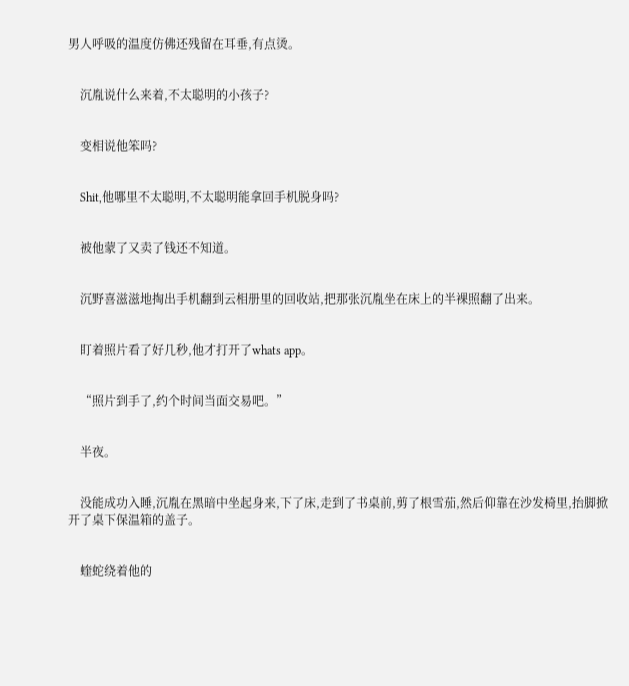男人呼吸的温度仿佛还残留在耳垂,有点烫。


    沉胤说什么来着,不太聪明的小孩子?


    变相说他笨吗?


    Shit,他哪里不太聪明,不太聪明能拿回手机脱身吗?


    被他蒙了又卖了钱还不知道。


    沉野喜滋滋地掏出手机翻到云相册里的回收站,把那张沉胤坐在床上的半裸照翻了出来。


    盯着照片看了好几秒,他才打开了whats app。


    “照片到手了,约个时间当面交易吧。”


    半夜。


    没能成功入睡,沉胤在黑暗中坐起身来,下了床,走到了书桌前,剪了根雪茄,然后仰靠在沙发椅里,抬脚掀开了桌下保温箱的盖子。


    蝰蛇绕着他的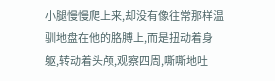小腿慢慢爬上来,却没有像往常那样温驯地盘在他的胳膊上,而是扭动着身躯,转动着头颅,观察四周,嘶嘶地吐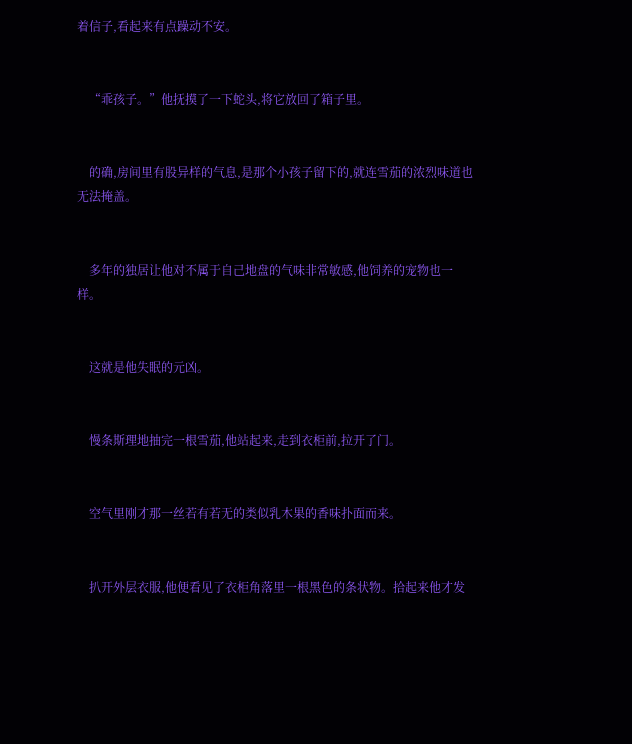着信子,看起来有点躁动不安。


    “乖孩子。”他抚摸了一下蛇头,将它放回了箱子里。


    的确,房间里有股异样的气息,是那个小孩子留下的,就连雪茄的浓烈味道也无法掩盖。


    多年的独居让他对不属于自己地盘的气味非常敏感,他饲养的宠物也一样。


    这就是他失眠的元凶。


    慢条斯理地抽完一根雪茄,他站起来,走到衣柜前,拉开了门。


    空气里刚才那一丝若有若无的类似乳木果的香味扑面而来。


    扒开外层衣服,他便看见了衣柜角落里一根黑色的条状物。拾起来他才发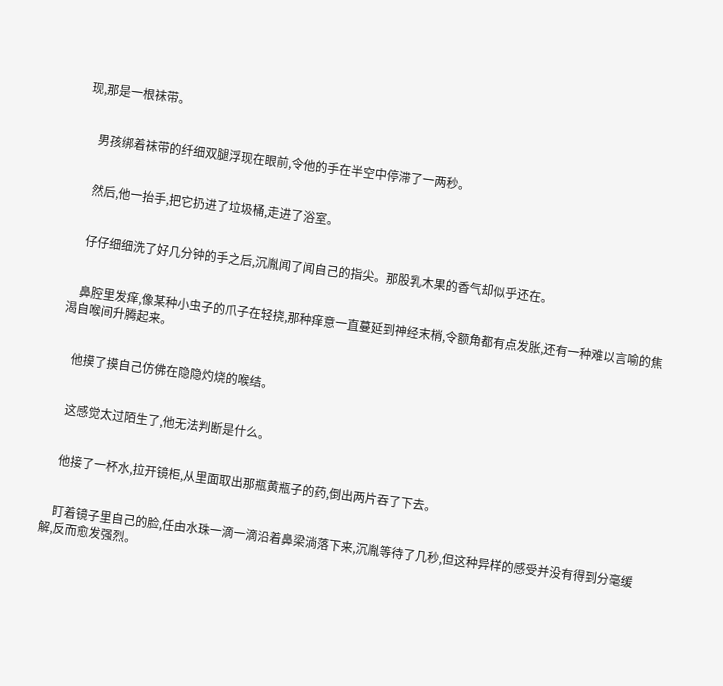现,那是一根袜带。


    男孩绑着袜带的纤细双腿浮现在眼前,令他的手在半空中停滞了一两秒。


    然后,他一抬手,把它扔进了垃圾桶,走进了浴室。


    仔仔细细洗了好几分钟的手之后,沉胤闻了闻自己的指尖。那股乳木果的香气却似乎还在。


    鼻腔里发痒,像某种小虫子的爪子在轻挠,那种痒意一直蔓延到神经末梢,令额角都有点发胀,还有一种难以言喻的焦渴自喉间升腾起来。


    他摸了摸自己仿佛在隐隐灼烧的喉结。


    这感觉太过陌生了,他无法判断是什么。


    他接了一杯水,拉开镜柜,从里面取出那瓶黄瓶子的药,倒出两片吞了下去。


    盯着镜子里自己的脸,任由水珠一滴一滴沿着鼻梁淌落下来,沉胤等待了几秒,但这种异样的感受并没有得到分毫缓解,反而愈发强烈。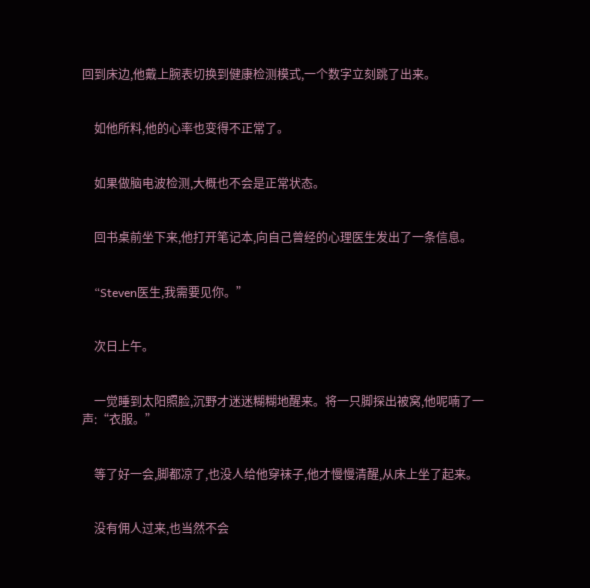回到床边,他戴上腕表切换到健康检测模式,一个数字立刻跳了出来。


    如他所料,他的心率也变得不正常了。


    如果做脑电波检测,大概也不会是正常状态。


    回书桌前坐下来,他打开笔记本,向自己曾经的心理医生发出了一条信息。


    “Steven医生,我需要见你。”


    次日上午。


    一觉睡到太阳照脸,沉野才迷迷糊糊地醒来。将一只脚探出被窝,他呢喃了一声:“衣服。”


    等了好一会,脚都凉了,也没人给他穿袜子,他才慢慢清醒,从床上坐了起来。


    没有佣人过来,也当然不会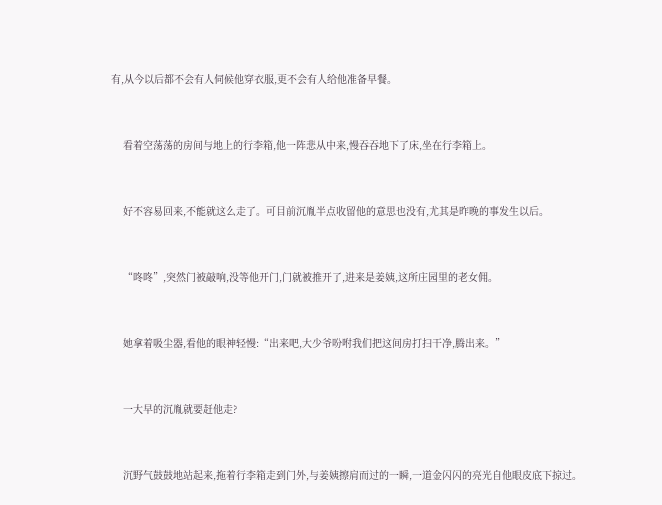有,从今以后都不会有人伺候他穿衣服,更不会有人给他准备早餐。


    看着空荡荡的房间与地上的行李箱,他一阵悲从中来,慢吞吞地下了床,坐在行李箱上。


    好不容易回来,不能就这么走了。可目前沉胤半点收留他的意思也没有,尤其是昨晚的事发生以后。


    “咚咚”,突然门被敲响,没等他开门,门就被推开了,进来是姜姨,这所庄园里的老女佣。


    她拿着吸尘器,看他的眼神轻慢:“出来吧,大少爷吩咐我们把这间房打扫干净,腾出来。”


    一大早的沉胤就要赶他走?


    沉野气鼓鼓地站起来,拖着行李箱走到门外,与姜姨擦肩而过的一瞬,一道金闪闪的亮光自他眼皮底下掠过。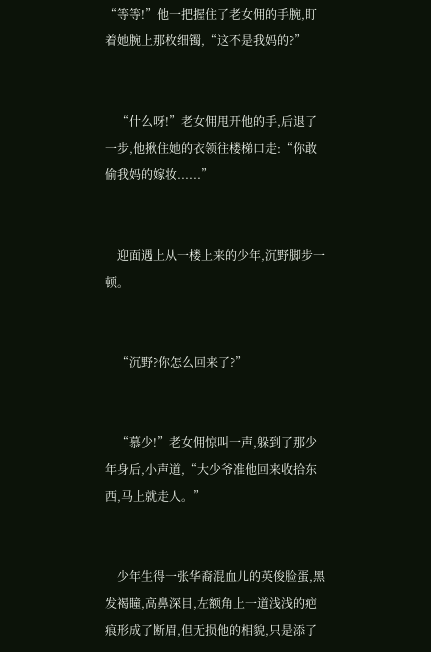“等等!”他一把握住了老女佣的手腕,盯着她腕上那枚细镯,“这不是我妈的?”


    “什么呀!”老女佣甩开他的手,后退了一步,他揪住她的衣领往楼梯口走:“你敢偷我妈的嫁妆......”


    迎面遇上从一楼上来的少年,沉野脚步一顿。


    “沉野?你怎么回来了?”


    “慕少!”老女佣惊叫一声,躲到了那少年身后,小声道,“大少爷准他回来收拾东西,马上就走人。”


    少年生得一张华裔混血儿的英俊脸蛋,黑发褐瞳,高鼻深目,左额角上一道浅浅的疤痕形成了断眉,但无损他的相貌,只是添了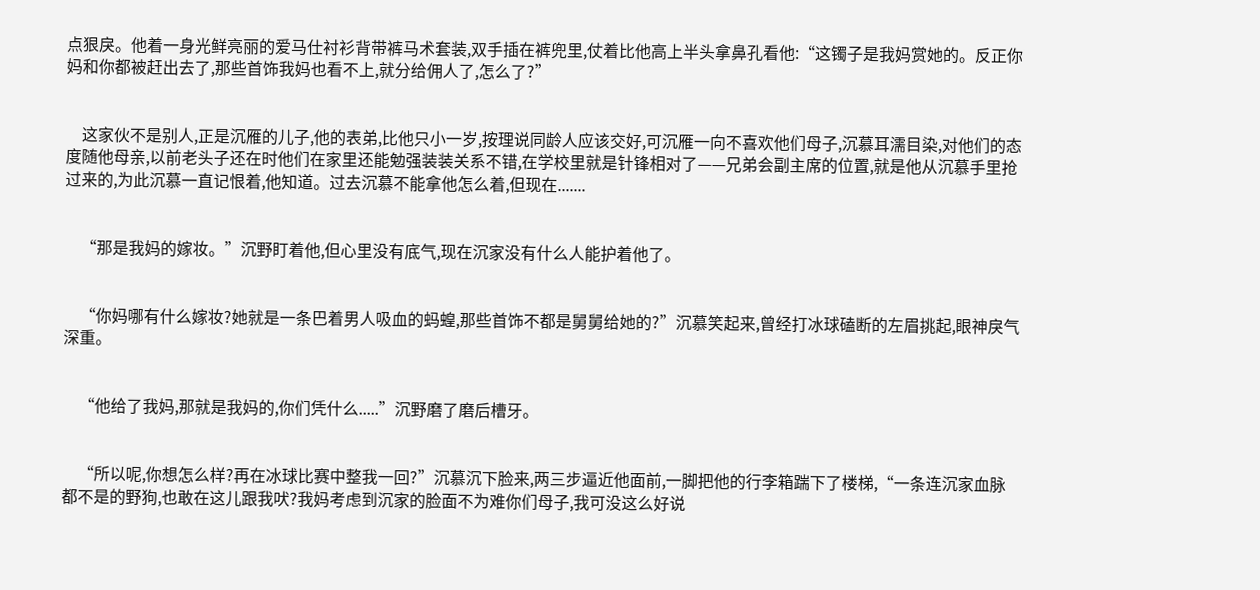点狠戾。他着一身光鲜亮丽的爱马仕衬衫背带裤马术套装,双手插在裤兜里,仗着比他高上半头拿鼻孔看他:“这镯子是我妈赏她的。反正你妈和你都被赶出去了,那些首饰我妈也看不上,就分给佣人了,怎么了?”


    这家伙不是别人,正是沉雁的儿子,他的表弟,比他只小一岁,按理说同龄人应该交好,可沉雁一向不喜欢他们母子,沉慕耳濡目染,对他们的态度随他母亲,以前老头子还在时他们在家里还能勉强装装关系不错,在学校里就是针锋相对了——兄弟会副主席的位置,就是他从沉慕手里抢过来的,为此沉慕一直记恨着,他知道。过去沉慕不能拿他怎么着,但现在.......


    “那是我妈的嫁妆。”沉野盯着他,但心里没有底气,现在沉家没有什么人能护着他了。


    “你妈哪有什么嫁妆?她就是一条巴着男人吸血的蚂蝗,那些首饰不都是舅舅给她的?”沉慕笑起来,曾经打冰球磕断的左眉挑起,眼神戾气深重。


    “他给了我妈,那就是我妈的,你们凭什么.....”沉野磨了磨后槽牙。


    “所以呢,你想怎么样?再在冰球比赛中整我一回?”沉慕沉下脸来,两三步逼近他面前,一脚把他的行李箱踹下了楼梯,“一条连沉家血脉都不是的野狗,也敢在这儿跟我吠?我妈考虑到沉家的脸面不为难你们母子,我可没这么好说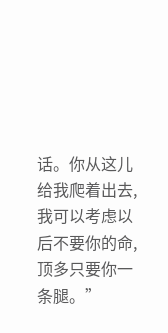话。你从这儿给我爬着出去,我可以考虑以后不要你的命,顶多只要你一条腿。”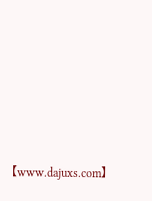【www.dajuxs.com】